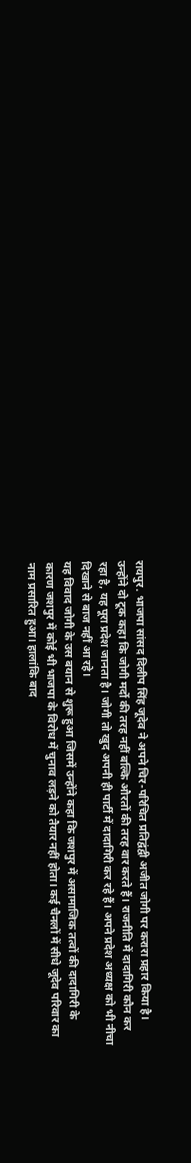रायपुर. भाजपा सांसद दिलीप सिंह जूदेव ने अपने चिर-परिचित प्रतिद्वंद्वी अजीत जोगी पर करारा प्रहार किया है। उन्होंने दो टूक कहा कि जोगी मर्दो की तरह नहीं बल्कि औरतों की तरह वार करते हैं। राजनीति में दादागिरी कौन कर रहा है, यह पूरा प्रदेश जानता है। जोगी तो खुद अपनी ही पार्टी में दादागिरी कर रहे हैं। अपने प्रदेश अध्यक्ष को भी नीचा दिखाने से बाज नहीं आ रहे।
यह विवाद जोगी के उस बयान से शुरू हुआ जिसमें उन्होंने कहा कि जशपुर में असामाजिक तत्वों की दादागिरी के कारण जशपुर में कोई भी भाजपा के विरोध में चुनाव लड़ने को तैयार नहीं होता। कई चैनलों में सीधे जूदेव परिवार का नाम प्रसारित हुआ। हालांकि बाद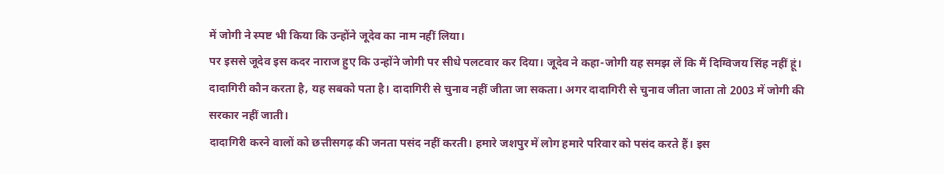में जोगी ने स्पष्ट भी किया कि उन्होंने जूदेव का नाम नहीं लिया।
पर इससे जूदेव इस कदर नाराज हुए कि उन्होंने जोगी पर सीधे पलटवार कर दिया। जूदेव ने कहा-जोगी यह समझ लें कि मैं दिग्विजय सिंह नहीं हूं। दादागिरी कौन करता है, यह सबको पता है। दादागिरी से चुनाव नहीं जीता जा सकता। अगर दादागिरी से चुनाव जीता जाता तो 2003 में जोगी की सरकार नहीं जाती।
दादागिरी करने वालों को छत्तीसगढ़ की जनता पसंद नहीं करती। हमारे जशपुर में लोग हमारे परिवार को पसंद करते हैं। इस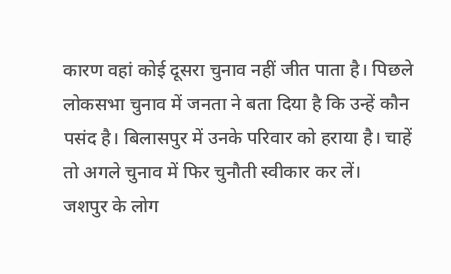कारण वहां कोई दूसरा चुनाव नहीं जीत पाता है। पिछले लोकसभा चुनाव में जनता ने बता दिया है कि उन्हें कौन पसंद है। बिलासपुर में उनके परिवार को हराया है। चाहें तो अगले चुनाव में फिर चुनौती स्वीकार कर लें।
जशपुर के लोग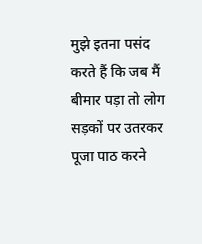मुझे इतना पसंद करते हैं कि जब मैं बीमार पड़ा तो लोग सड़कों पर उतरकर पूजा पाठ करने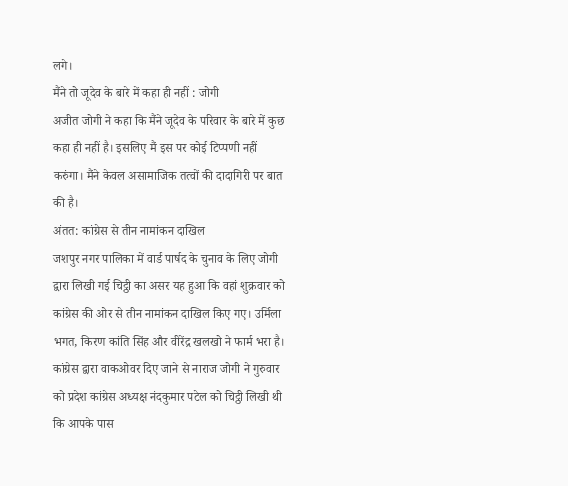लगे।
मैंने तो जूदेव के बारे में कहा ही नहीं : जोगी
अजीत जोगी ने कहा कि मैंने जूदेव के परिवार के बारे में कुछ कहा ही नहीं है। इसलिए मैं इस पर कोई टिप्पणी नहीं करुंगा। मैंने केवल असामाजिक तत्वों की दादागिरी पर बात की है।
अंतत: कांग्रेस से तीन नामांकन दाखिल
जशपुर नगर पालिका में वार्ड पार्षद के चुनाव के लिए जोगी द्वारा लिखी गई चिट्ठी का असर यह हुआ कि वहां शुक्रवार को कांग्रेस की ओर से तीन नामांकन दाखिल किए गए। उर्मिला भगत, किरण कांति सिंह और वीरेंद्र खलखो ने फार्म भरा है। कांग्रेस द्वारा वाकओवर दिए जाने से नाराज जोगी ने गुरुवार को प्रदेश कांग्रेस अध्यक्ष नंदकुमार पटेल को चिट्ठी लिखी थी कि आपके पास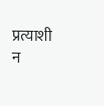प्रत्याशी न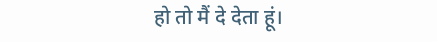हो तो मैं दे देता हूं।